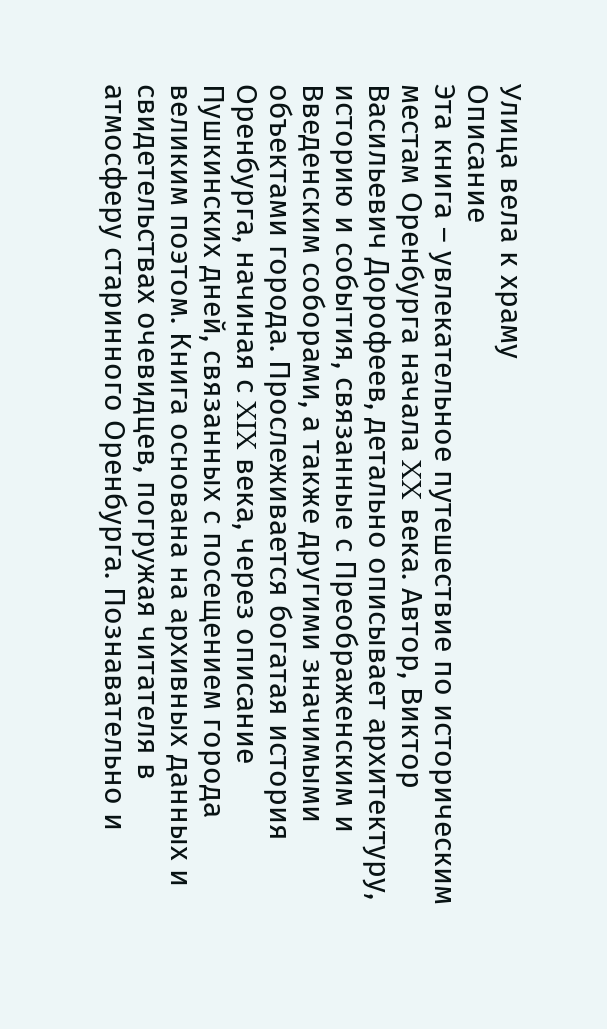Улица вела к храму
Описание
Эта книга – увлекательное путешествие по историческим местам Оренбурга начала XX века. Автор, Виктор Васильевич Дорофеев, детально описывает архитектуру, историю и события, связанные с Преображенским и Введенским соборами, а также другими значимыми объектами города. Прослеживается богатая история Оренбурга, начиная с XIX века, через описание Пушкинских дней, связанных с посещением города великим поэтом. Книга основана на архивных данных и свидетельствах очевидцев, погружая читателя в атмосферу старинного Оренбурга. Познавательно и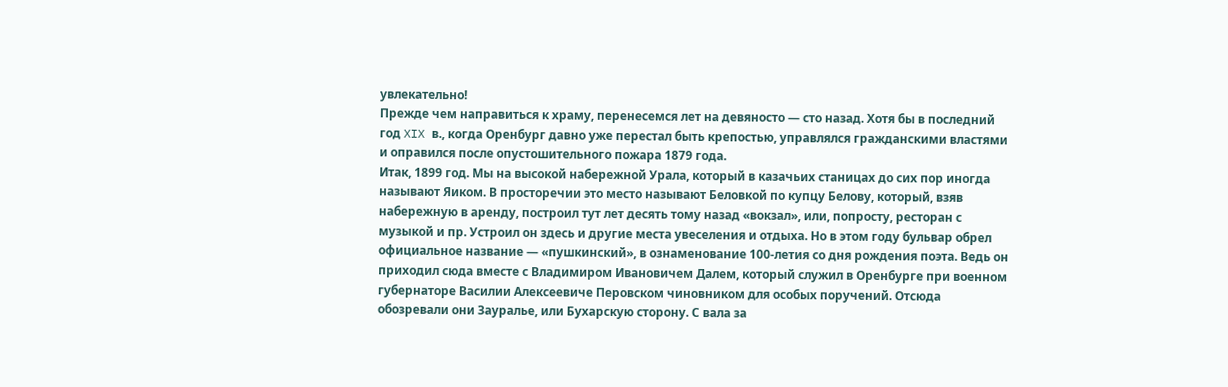увлекательно!
Прежде чем направиться к храму, перенесемся лет на девяносто — сто назад. Хотя бы в последний год XIX в., когда Оренбург давно уже перестал быть крепостью, управлялся гражданскими властями и оправился после опустошительного пожара 1879 года.
Итак, 1899 год. Мы на высокой набережной Урала, который в казачьих станицах до сих пор иногда называют Яиком. В просторечии это место называют Беловкой по купцу Белову, который, взяв набережную в аренду, построил тут лет десять тому назад «вокзал», или, попросту, ресторан с музыкой и пр. Устроил он здесь и другие места увеселения и отдыха. Но в этом году бульвар обрел официальное название — «пушкинский», в ознаменование 100-летия со дня рождения поэта. Ведь он приходил сюда вместе с Владимиром Ивановичем Далем, который служил в Оренбурге при военном губернаторе Василии Алексеевиче Перовском чиновником для особых поручений. Отсюда обозревали они Зауралье, или Бухарскую сторону. С вала за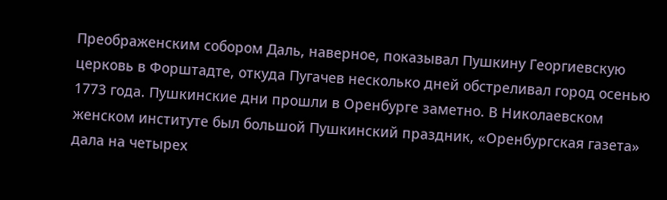Преображенским собором Даль, наверное, показывал Пушкину Георгиевскую церковь в Форштадте, откуда Пугачев несколько дней обстреливал город осенью 1773 года. Пушкинские дни прошли в Оренбурге заметно. В Николаевском женском институте был большой Пушкинский праздник, «Оренбургская газета» дала на четырех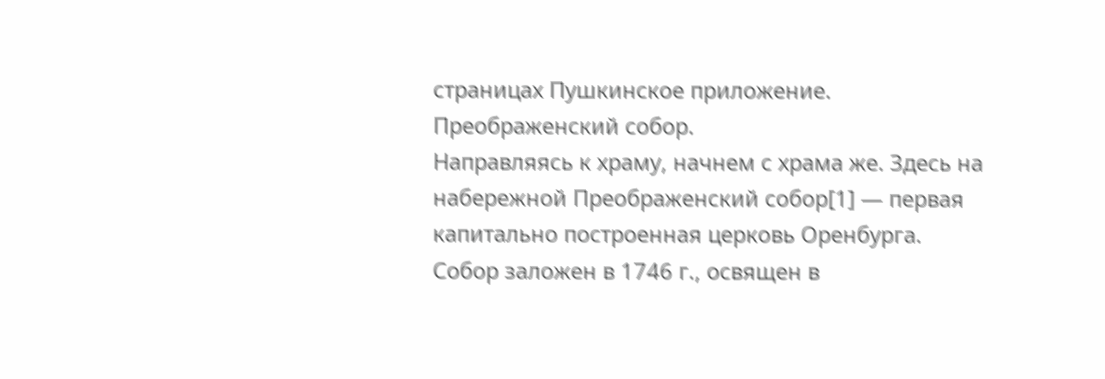страницах Пушкинское приложение.
Преображенский собор.
Направляясь к храму, начнем с храма же. Здесь на набережной Преображенский собор[1] — первая капитально построенная церковь Оренбурга. Собор заложен в 1746 г., освящен в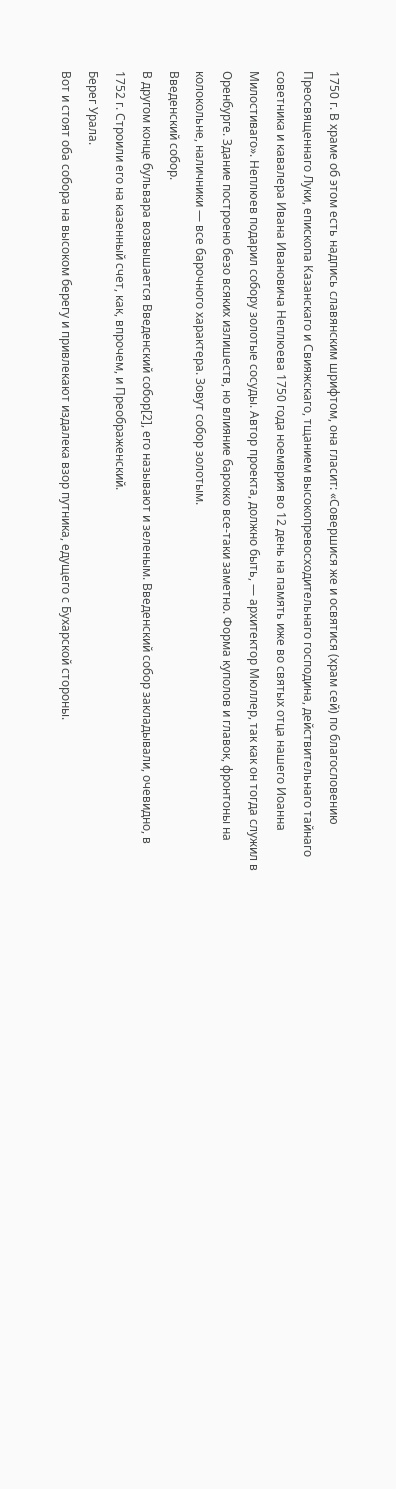1750 г. В храме об этом есть надпись славянским шрифтом, она гласит: «Совершися же и освятися (храм сей) по благословению Преосвященнаго Луки, епископа Казанскаго и Свияжскаго, тщанием высокопревосходительнаго господина, действительнаго тайнаго советника и кавалера Ивана Ивановича Неплюева 1750 года ноемврия во 12 день на память иже во святых отца нашего Иоанна Милостиваго». Неплюев подарил собору золотые сосуды. Автор проекта, должно быть, — архитектор Мюллер, так как он тогда служил в Оренбурге. Здание построено безо всяких излишеств, но влияние барокко все-таки заметно. Форма куполов и главок, фронтоны на колокольне, наличники — все барочного характера. Зовут собор золотым.
Введенский собор.
В другом конце бульвара возвышается Введенский собор[2], его называют и зеленым. Введенский собор закладывали, очевидно, в 1752 г. Строили его на казенный счет, как, впрочем, и Преображенский.
Берег Урала.
Вот и стоят оба собора на высоком берегу и привлекают издалека взор путника, едущего с Бухарской стороны.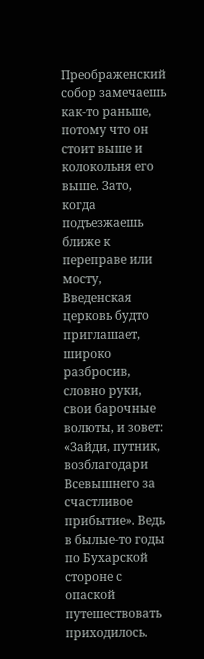Преображенский собор замечаешь как-то раньше, потому что он стоит выше и колокольня его выше. Зато, когда подъезжаешь ближе к переправе или мосту, Введенская церковь будто приглашает, широко разбросив, словно руки, свои барочные волюты, и зовет: «Зайди, путник, возблагодари Всевышнего за счастливое прибытие». Ведь в былые-то годы по Бухарской стороне с опаской путешествовать приходилось.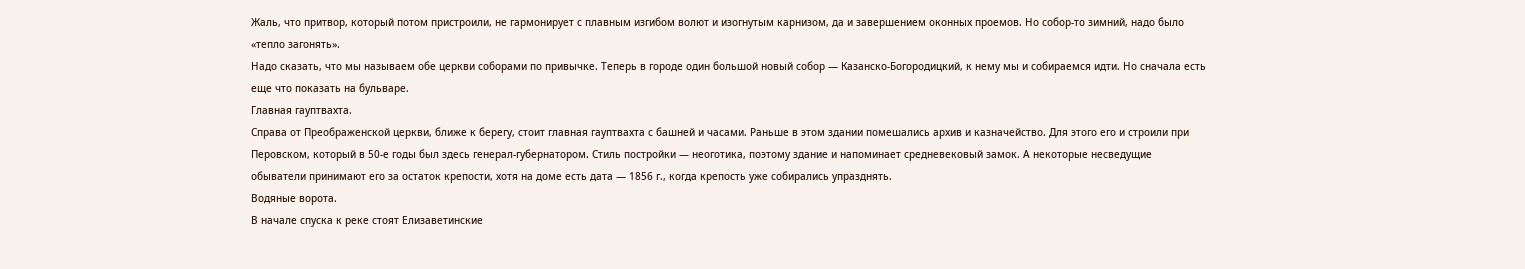Жаль, что притвор, который потом пристроили, не гармонирует с плавным изгибом волют и изогнутым карнизом, да и завершением оконных проемов. Но собор-то зимний, надо было «тепло загонять».
Надо сказать, что мы называем обе церкви соборами по привычке. Теперь в городе один большой новый собор — Казанско-Богородицкий, к нему мы и собираемся идти. Но сначала есть еще что показать на бульваре.
Главная гауптвахта.
Справа от Преображенской церкви, ближе к берегу, стоит главная гауптвахта с башней и часами. Раньше в этом здании помешались архив и казначейство. Для этого его и строили при Перовском, который в 50-е годы был здесь генерал-губернатором. Стиль постройки — неоготика, поэтому здание и напоминает средневековый замок. А некоторые несведущие обыватели принимают его за остаток крепости, хотя на доме есть дата — 1856 г., когда крепость уже собирались упразднять.
Водяные ворота.
В начале спуска к реке стоят Елизаветинские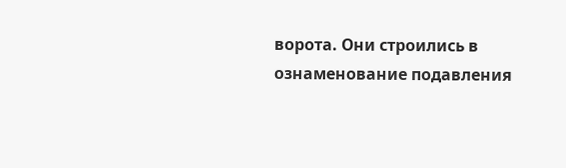ворота. Они строились в ознаменование подавления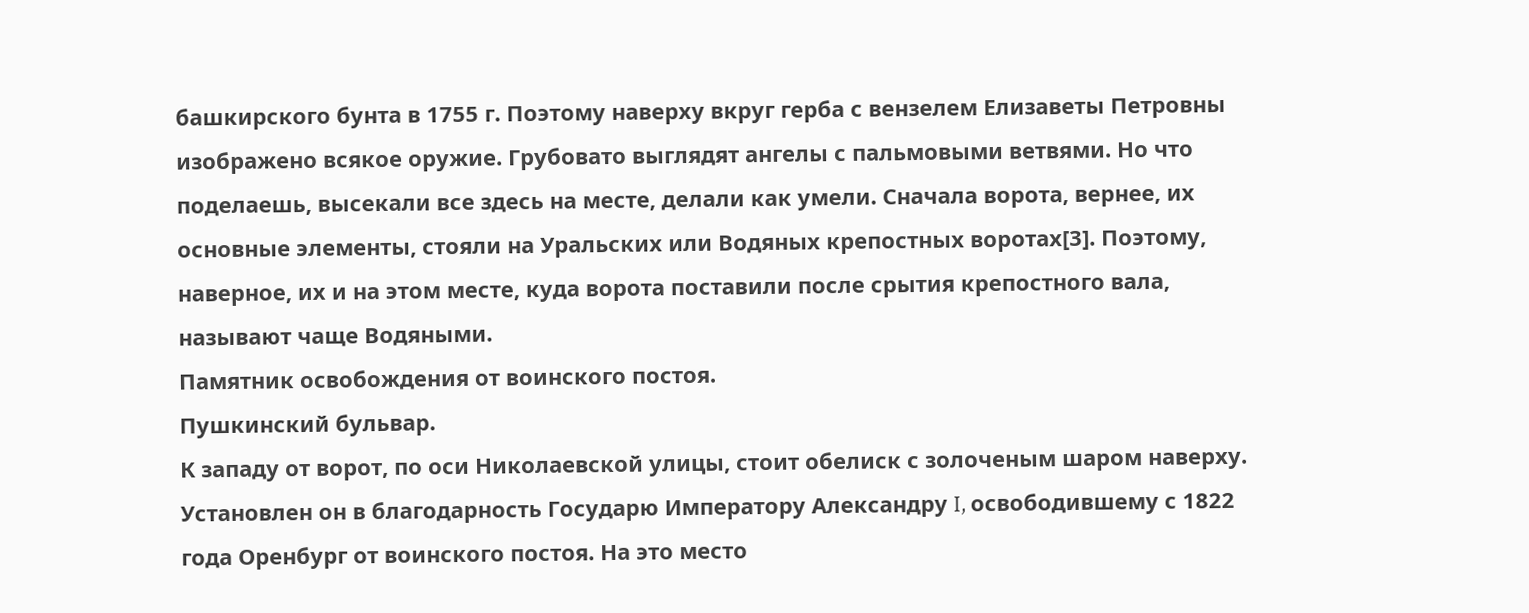башкирского бунта в 1755 г. Поэтому наверху вкруг герба с вензелем Елизаветы Петровны изображено всякое оружие. Грубовато выглядят ангелы с пальмовыми ветвями. Но что поделаешь, высекали все здесь на месте, делали как умели. Сначала ворота, вернее, их основные элементы, стояли на Уральских или Водяных крепостных воротах[3]. Поэтому, наверное, их и на этом месте, куда ворота поставили после срытия крепостного вала, называют чаще Водяными.
Памятник освобождения от воинского постоя.
Пушкинский бульвар.
К западу от ворот, по оси Николаевской улицы, стоит обелиск с золоченым шаром наверху. Установлен он в благодарность Государю Императору Александру I, освободившему с 1822 года Оренбург от воинского постоя. На это место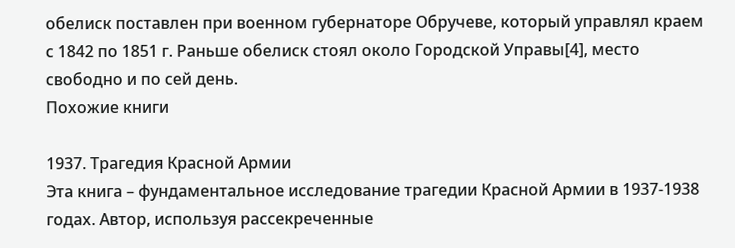обелиск поставлен при военном губернаторе Обручеве, который управлял краем с 1842 по 1851 г. Раньше обелиск стоял около Городской Управы[4], место свободно и по сей день.
Похожие книги

1937. Трагедия Красной Армии
Эта книга – фундаментальное исследование трагедии Красной Армии в 1937-1938 годах. Автор, используя рассекреченные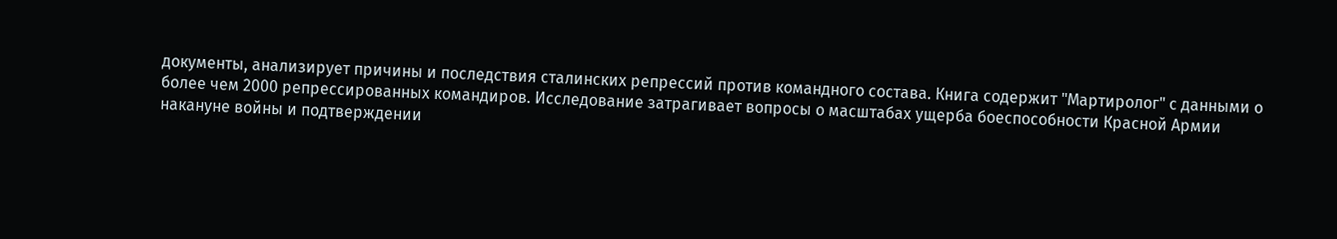документы, анализирует причины и последствия сталинских репрессий против командного состава. Книга содержит "Мартиролог" с данными о более чем 2000 репрессированных командиров. Исследование затрагивает вопросы о масштабах ущерба боеспособности Красной Армии накануне войны и подтверждении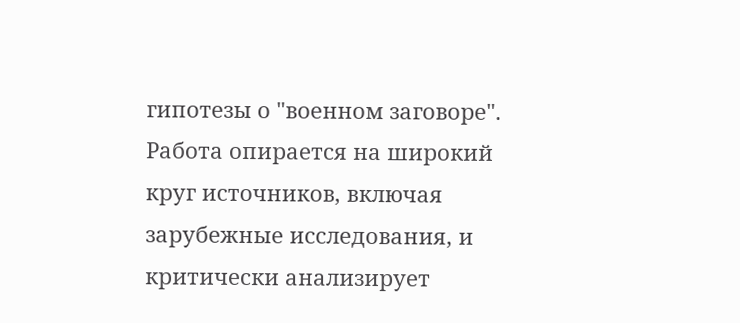гипотезы о "военном заговоре". Работа опирается на широкий круг источников, включая зарубежные исследования, и критически анализирует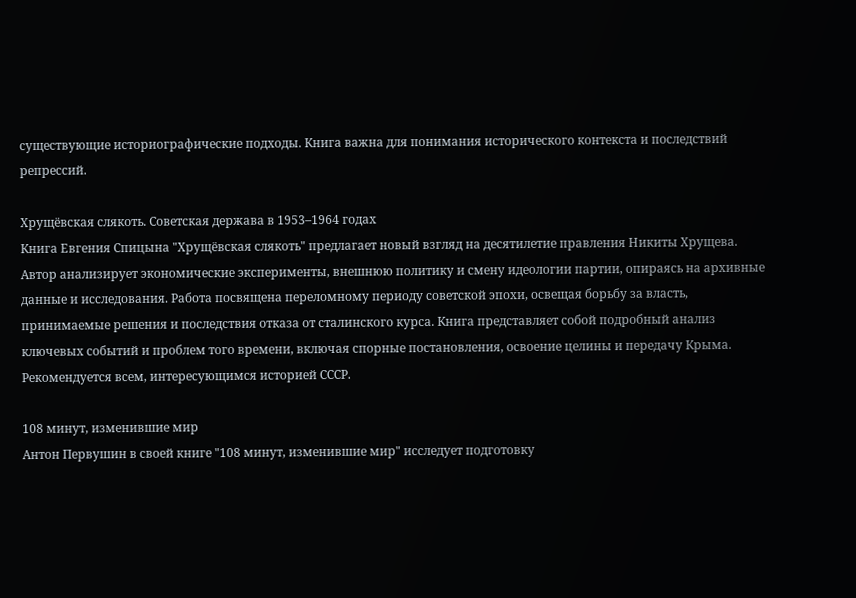существующие историографические подходы. Книга важна для понимания исторического контекста и последствий репрессий.

Хрущёвская слякоть. Советская держава в 1953–1964 годах
Книга Евгения Спицына "Хрущёвская слякоть" предлагает новый взгляд на десятилетие правления Никиты Хрущева. Автор анализирует экономические эксперименты, внешнюю политику и смену идеологии партии, опираясь на архивные данные и исследования. Работа посвящена переломному периоду советской эпохи, освещая борьбу за власть, принимаемые решения и последствия отказа от сталинского курса. Книга представляет собой подробный анализ ключевых событий и проблем того времени, включая спорные постановления, освоение целины и передачу Крыма. Рекомендуется всем, интересующимся историей СССР.

108 минут, изменившие мир
Антон Первушин в своей книге "108 минут, изменившие мир" исследует подготовку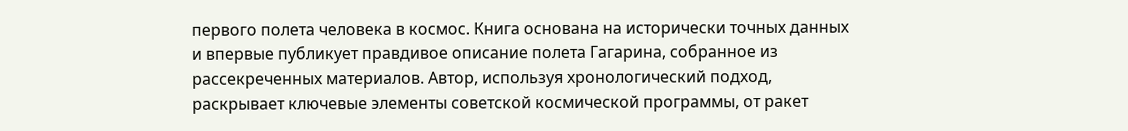первого полета человека в космос. Книга основана на исторически точных данных и впервые публикует правдивое описание полета Гагарина, собранное из рассекреченных материалов. Автор, используя хронологический подход, раскрывает ключевые элементы советской космической программы, от ракет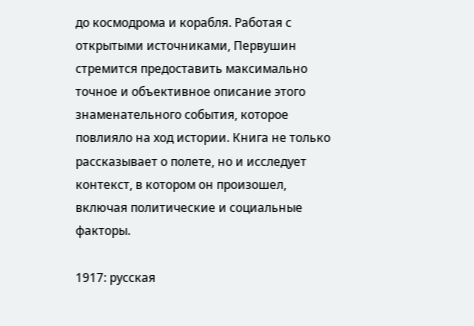до космодрома и корабля. Работая с открытыми источниками, Первушин стремится предоставить максимально точное и объективное описание этого знаменательного события, которое повлияло на ход истории. Книга не только рассказывает о полете, но и исследует контекст, в котором он произошел, включая политические и социальные факторы.

1917: русская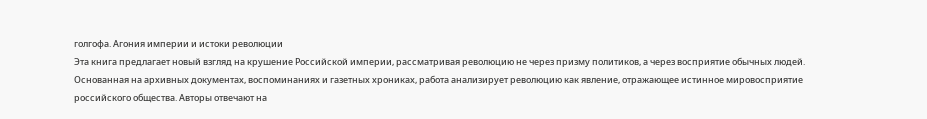голгофа. Агония империи и истоки революции
Эта книга предлагает новый взгляд на крушение Российской империи, рассматривая революцию не через призму политиков, а через восприятие обычных людей. Основанная на архивных документах, воспоминаниях и газетных хрониках, работа анализирует революцию как явление, отражающее истинное мировосприятие российского общества. Авторы отвечают на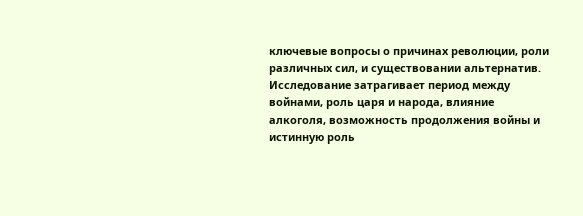ключевые вопросы о причинах революции, роли различных сил, и существовании альтернатив. Исследование затрагивает период между войнами, роль царя и народа, влияние алкоголя, возможность продолжения войны и истинную роль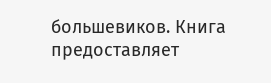большевиков. Книга предоставляет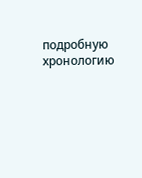подробную хронологию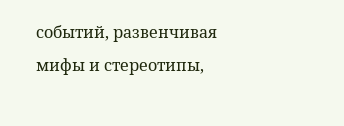событий, развенчивая мифы и стереотипы,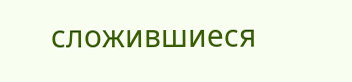сложившиеся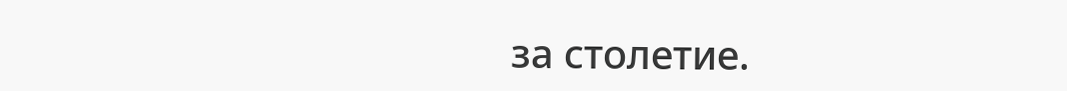за столетие.